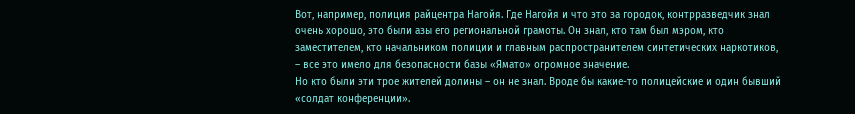Вот, например, полиция райцентра Нагойя. Где Нагойя и что это за городок, контрразведчик знал очень хорошо, это были азы его региональной грамоты. Он знал, кто там был мэром, кто заместителем, кто начальником полиции и главным распространителем синтетических наркотиков, – все это имело для безопасности базы «Ямато» огромное значение.
Но кто были эти трое жителей долины – он не знал. Вроде бы какие-то полицейские и один бывший «солдат конференции».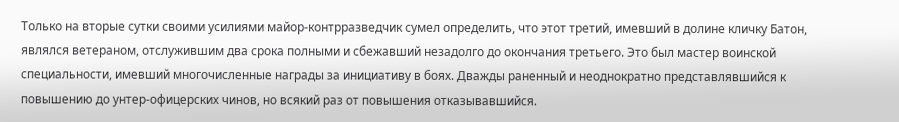Только на вторые сутки своими усилиями майор-контрразведчик сумел определить, что этот третий, имевший в долине кличку Батон, являлся ветераном, отслужившим два срока полными и сбежавший незадолго до окончания третьего. Это был мастер воинской специальности, имевший многочисленные награды за инициативу в боях. Дважды раненный и неоднократно представлявшийся к повышению до унтер-офицерских чинов, но всякий раз от повышения отказывавшийся.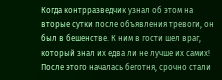Когда контрразведчик узнал об этом на вторые сутки после объявления тревоги, он был в бешенстве. К ним в гости шел враг, который знал их едва ли не лучше их самих!
После этого началась беготня, срочно стали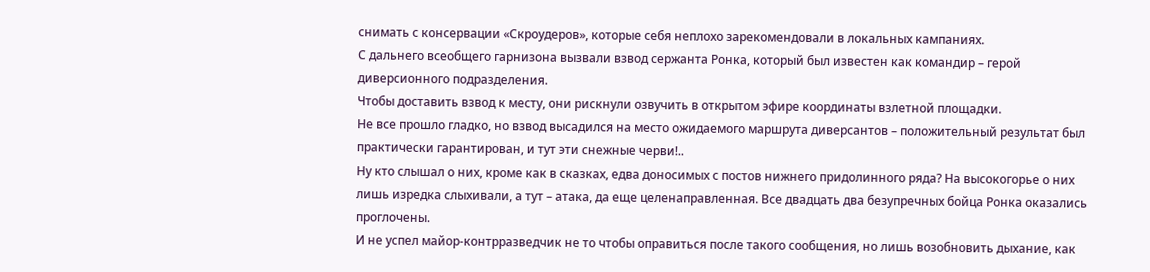снимать с консервации «Скроудеров», которые себя неплохо зарекомендовали в локальных кампаниях.
С дальнего всеобщего гарнизона вызвали взвод сержанта Ронка, который был известен как командир – герой диверсионного подразделения.
Чтобы доставить взвод к месту, они рискнули озвучить в открытом эфире координаты взлетной площадки.
Не все прошло гладко, но взвод высадился на место ожидаемого маршрута диверсантов – положительный результат был практически гарантирован, и тут эти снежные черви!..
Ну кто слышал о них, кроме как в сказках, едва доносимых с постов нижнего придолинного ряда? На высокогорье о них лишь изредка слыхивали, а тут – атака, да еще целенаправленная. Все двадцать два безупречных бойца Ронка оказались проглочены.
И не успел майор-контрразведчик не то чтобы оправиться после такого сообщения, но лишь возобновить дыхание, как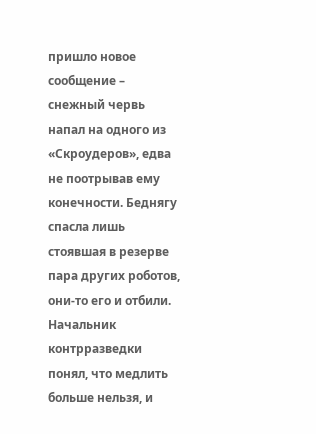пришло новое сообщение – снежный червь напал на одного из «Скроудеров», едва не поотрывав ему конечности. Беднягу спасла лишь стоявшая в резерве пара других роботов, они-то его и отбили.
Начальник контрразведки понял, что медлить больше нельзя, и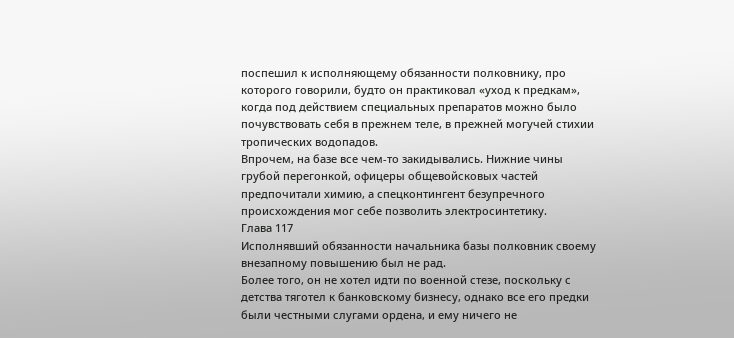поспешил к исполняющему обязанности полковнику, про которого говорили, будто он практиковал «уход к предкам», когда под действием специальных препаратов можно было почувствовать себя в прежнем теле, в прежней могучей стихии тропических водопадов.
Впрочем, на базе все чем-то закидывались. Нижние чины грубой перегонкой, офицеры общевойсковых частей предпочитали химию, а спецконтингент безупречного происхождения мог себе позволить электросинтетику.
Глава 117
Исполнявший обязанности начальника базы полковник своему внезапному повышению был не рад.
Более того, он не хотел идти по военной стезе, поскольку с детства тяготел к банковскому бизнесу, однако все его предки были честными слугами ордена, и ему ничего не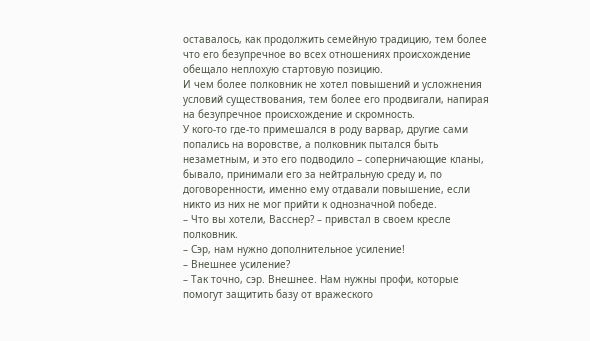оставалось, как продолжить семейную традицию, тем более что его безупречное во всех отношениях происхождение обещало неплохую стартовую позицию.
И чем более полковник не хотел повышений и усложнения условий существования, тем более его продвигали, напирая на безупречное происхождение и скромность.
У кого-то где-то примешался в роду варвар, другие сами попались на воровстве, а полковник пытался быть незаметным, и это его подводило – соперничающие кланы, бывало, принимали его за нейтральную среду и, по договоренности, именно ему отдавали повышение, если никто из них не мог прийти к однозначной победе.
– Что вы хотели, Васснер? – привстал в своем кресле полковник.
– Сэр, нам нужно дополнительное усиление!
– Внешнее усиление?
– Так точно, сэр. Внешнее. Нам нужны профи, которые помогут защитить базу от вражеского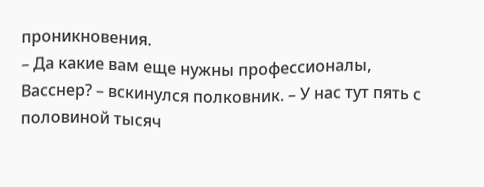проникновения.
– Да какие вам еще нужны профессионалы, Васснер? – вскинулся полковник. – У нас тут пять с половиной тысяч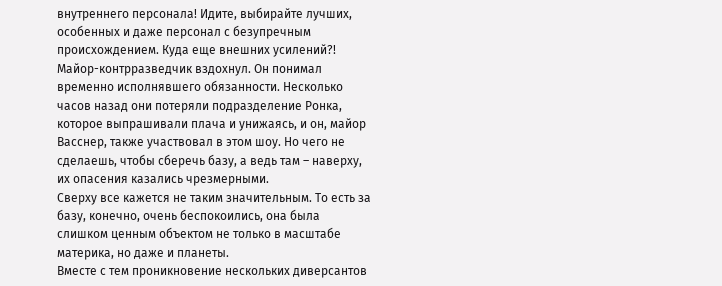внутреннего персонала! Идите, выбирайте лучших, особенных и даже персонал с безупречным происхождением. Куда еще внешних усилений?!
Майор-контрразведчик вздохнул. Он понимал временно исполнявшего обязанности. Несколько часов назад они потеряли подразделение Ронка, которое выпрашивали плача и унижаясь, и он, майор Васснер, также участвовал в этом шоу. Но чего не сделаешь, чтобы сберечь базу, а ведь там – наверху, их опасения казались чрезмерными.
Сверху все кажется не таким значительным. То есть за базу, конечно, очень беспокоились, она была слишком ценным объектом не только в масштабе материка, но даже и планеты.
Вместе с тем проникновение нескольких диверсантов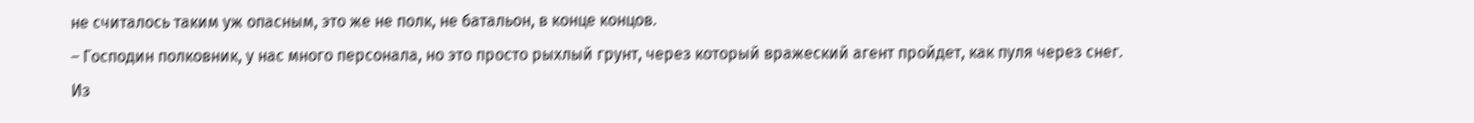не считалось таким уж опасным, это же не полк, не батальон, в конце концов.
– Господин полковник, у нас много персонала, но это просто рыхлый грунт, через который вражеский агент пройдет, как пуля через снег. Из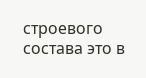строевого состава это в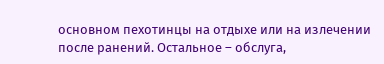основном пехотинцы на отдыхе или на излечении после ранений. Остальное – обслуга,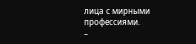лица с мирными профессиями.
–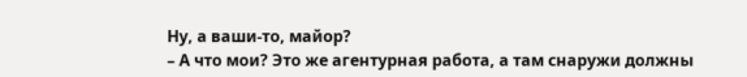Ну, а ваши-то, майор?
– А что мои? Это же агентурная работа, а там снаружи должны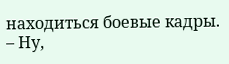находиться боевые кадры.
– Ну,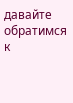давайте обратимся к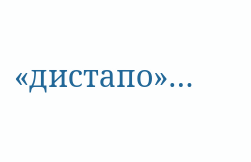«дистапо»…